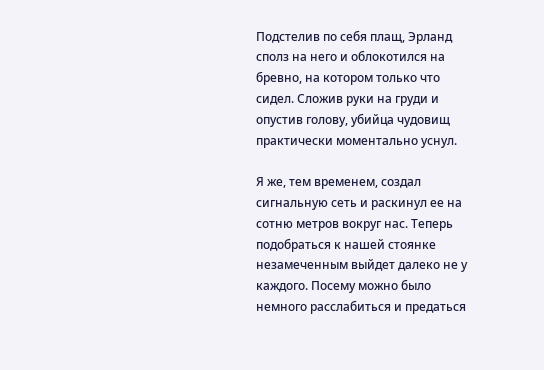Подстелив по себя плащ, Эрланд сполз на него и облокотился на бревно, на котором только что сидел. Сложив руки на груди и опустив голову, убийца чудовищ практически моментально уснул.

Я же, тем временем, создал сигнальную сеть и раскинул ее на сотню метров вокруг нас. Теперь подобраться к нашей стоянке незамеченным выйдет далеко не у каждого. Посему можно было немного расслабиться и предаться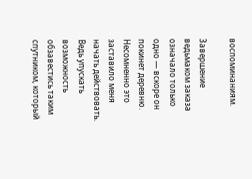воспоминаниям.

Завершение ведьмаком заказа означало только одно — вскоре он покинет деревню. Несомненно это заставило меня начать действовать. Ведь упускать возможность обзавестись таким спутником, который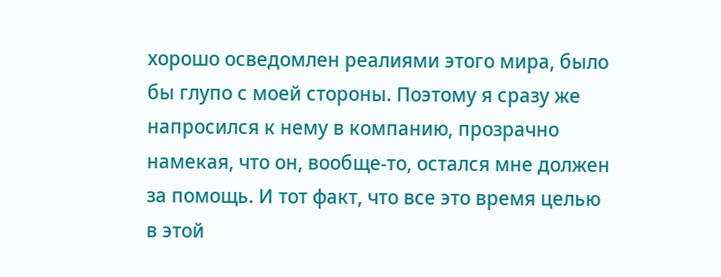хорошо осведомлен реалиями этого мира, было бы глупо с моей стороны. Поэтому я сразу же напросился к нему в компанию, прозрачно намекая, что он, вообще-то, остался мне должен за помощь. И тот факт, что все это время целью в этой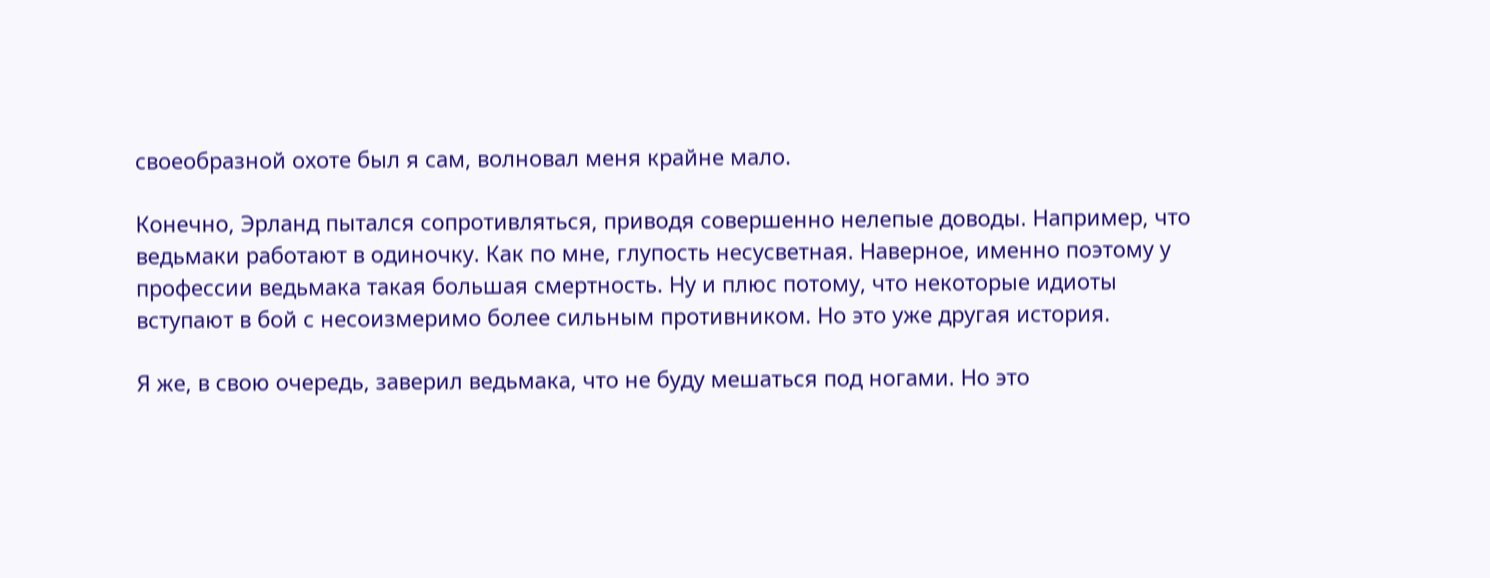своеобразной охоте был я сам, волновал меня крайне мало.

Конечно, Эрланд пытался сопротивляться, приводя совершенно нелепые доводы. Например, что ведьмаки работают в одиночку. Как по мне, глупость несусветная. Наверное, именно поэтому у профессии ведьмака такая большая смертность. Ну и плюс потому, что некоторые идиоты вступают в бой с несоизмеримо более сильным противником. Но это уже другая история.

Я же, в свою очередь, заверил ведьмака, что не буду мешаться под ногами. Но это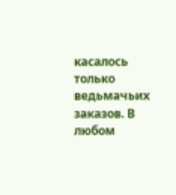касалось только ведьмачьих заказов. В любом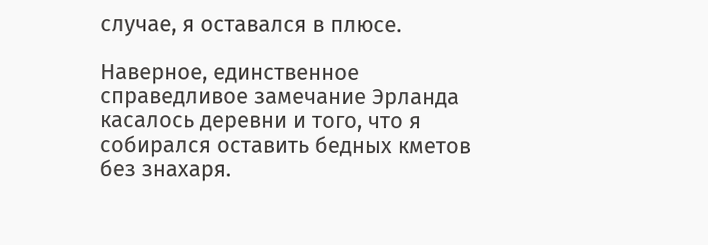случае, я оставался в плюсе.

Наверное, единственное справедливое замечание Эрланда касалось деревни и того, что я собирался оставить бедных кметов без знахаря.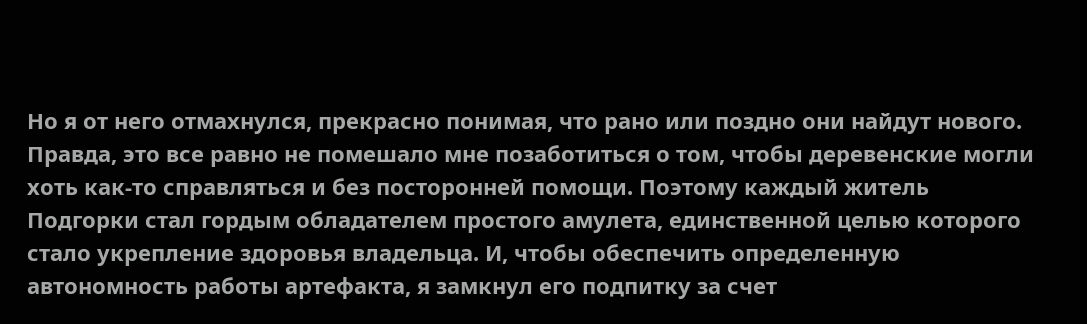Но я от него отмахнулся, прекрасно понимая, что рано или поздно они найдут нового. Правда, это все равно не помешало мне позаботиться о том, чтобы деревенские могли хоть как-то справляться и без посторонней помощи. Поэтому каждый житель Подгорки стал гордым обладателем простого амулета, единственной целью которого стало укрепление здоровья владельца. И, чтобы обеспечить определенную автономность работы артефакта, я замкнул его подпитку за счет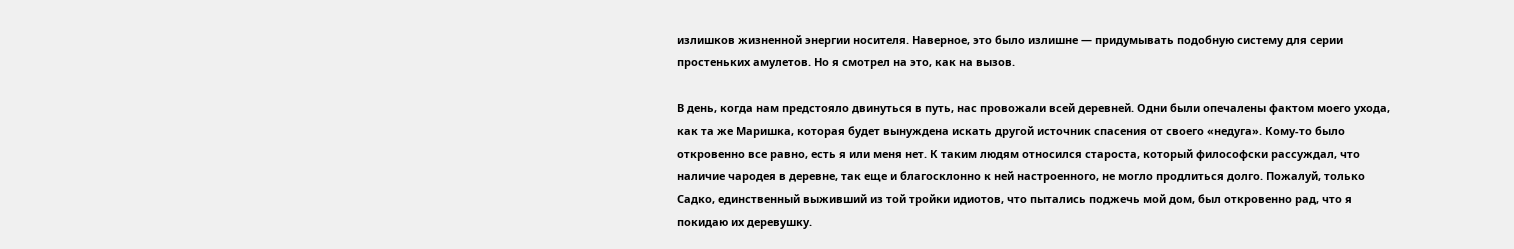излишков жизненной энергии носителя. Наверное, это было излишне — придумывать подобную систему для серии простеньких амулетов. Но я смотрел на это, как на вызов.

В день, когда нам предстояло двинуться в путь, нас провожали всей деревней. Одни были опечалены фактом моего ухода, как та же Маришка, которая будет вынуждена искать другой источник спасения от своего «недуга». Кому-то было откровенно все равно, есть я или меня нет. К таким людям относился староста, который философски рассуждал, что наличие чародея в деревне, так еще и благосклонно к ней настроенного, не могло продлиться долго. Пожалуй, только Садко, единственный выживший из той тройки идиотов, что пытались поджечь мой дом, был откровенно рад, что я покидаю их деревушку.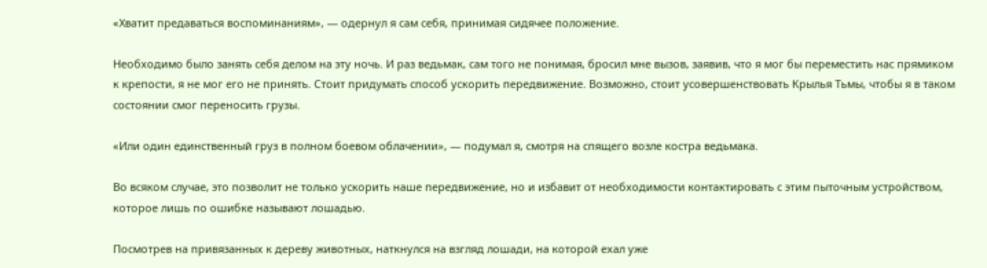«Хватит предаваться воспоминаниям», — одернул я сам себя, принимая сидячее положение.

Необходимо было занять себя делом на эту ночь. И раз ведьмак, сам того не понимая, бросил мне вызов, заявив, что я мог бы переместить нас прямиком к крепости, я не мог его не принять. Стоит придумать способ ускорить передвижение. Возможно, стоит усовершенствовать Крылья Тьмы, чтобы я в таком состоянии смог переносить грузы.

«Или один единственный груз в полном боевом облачении», — подумал я, смотря на спящего возле костра ведьмака.

Во всяком случае, это позволит не только ускорить наше передвижение, но и избавит от необходимости контактировать с этим пыточным устройством, которое лишь по ошибке называют лошадью.

Посмотрев на привязанных к дереву животных, наткнулся на взгляд лошади, на которой ехал уже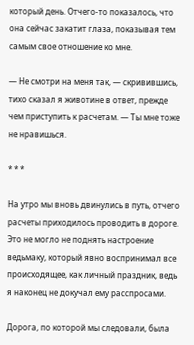который день. Отчего-то показалось, что она сейчас закатит глаза, показывая тем самым свое отношение ко мне.

— Не смотри на меня так, — скривившись, тихо сказал я животине в ответ, прежде чем приступить к расчетам. — Ты мне тоже не нравишься.

* * *

На утро мы вновь двинулись в путь, отчего расчеты приходилось проводить в дороге. Это не могло не поднять настроение ведьмаку, который явно воспринимал все происходящее, как личный праздник, ведь я наконец не докучал ему расспросами.

Дорога, по которой мы следовали, была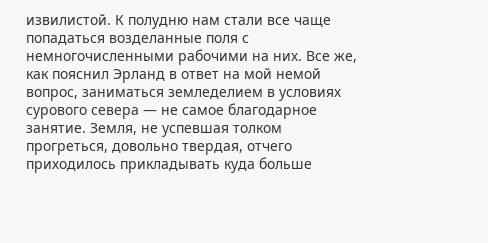извилистой. К полудню нам стали все чаще попадаться возделанные поля с немногочисленными рабочими на них. Все же, как пояснил Эрланд в ответ на мой немой вопрос, заниматься земледелием в условиях сурового севера — не самое благодарное занятие. Земля, не успевшая толком прогреться, довольно твердая, отчего приходилось прикладывать куда больше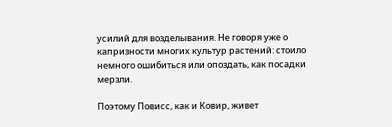усилий для возделывания. Не говоря уже о капризности многих культур растений: стоило немного ошибиться или опоздать, как посадки мерзли.

Поэтому Повисс, как и Ковир, живет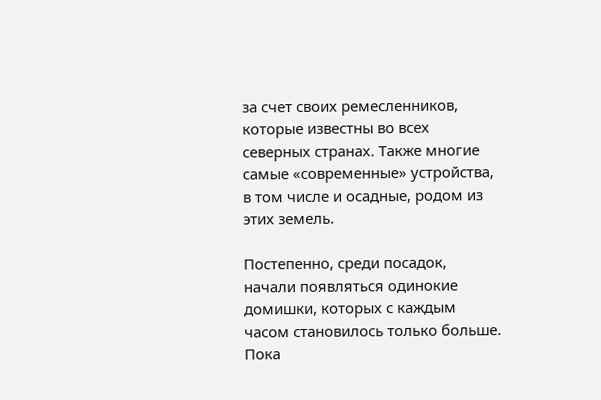за счет своих ремесленников, которые известны во всех северных странах. Также многие самые «современные» устройства, в том числе и осадные, родом из этих земель.

Постепенно, среди посадок, начали появляться одинокие домишки, которых с каждым часом становилось только больше. Пока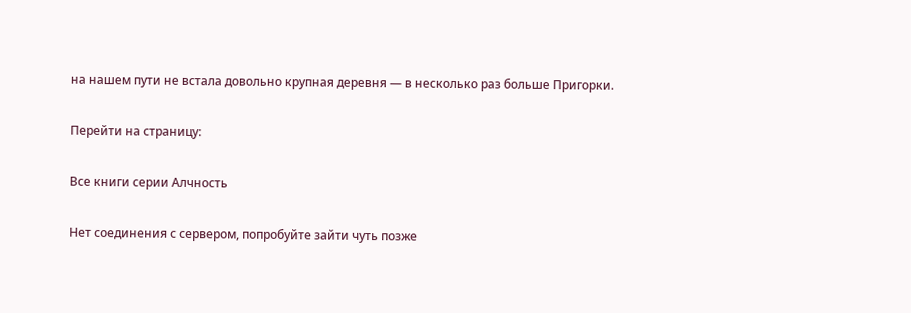на нашем пути не встала довольно крупная деревня — в несколько раз больше Пригорки.

Перейти на страницу:

Все книги серии Алчность

Нет соединения с сервером, попробуйте зайти чуть позже